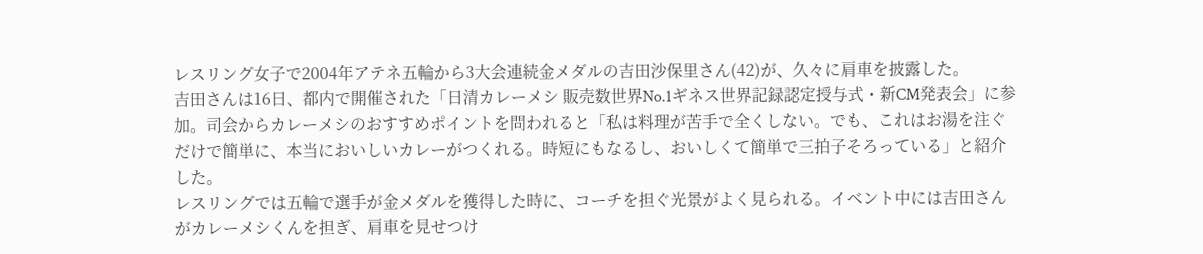レスリング女子で2004年アテネ五輪から3大会連続金メダルの吉田沙保里さん(42)が、久々に肩車を披露した。
吉田さんは16日、都内で開催された「日清カレーメシ 販売数世界No.1ギネス世界記録認定授与式・新CM発表会」に参加。司会からカレーメシのおすすめポイントを問われると「私は料理が苦手で全くしない。でも、これはお湯を注ぐだけで簡単に、本当においしいカレーがつくれる。時短にもなるし、おいしくて簡単で三拍子そろっている」と紹介した。
レスリングでは五輪で選手が金メダルを獲得した時に、コーチを担ぐ光景がよく見られる。イベント中には吉田さんがカレーメシくんを担ぎ、肩車を見せつけ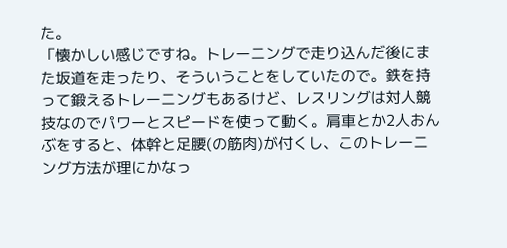た。
「懐かしい感じですね。トレーニングで走り込んだ後にまた坂道を走ったり、そういうことをしていたので。鉄を持って鍛えるトレーニングもあるけど、レスリングは対人競技なのでパワーとスピードを使って動く。肩車とか2人おんぶをすると、体幹と足腰(の筋肉)が付くし、このトレーニング方法が理にかなっ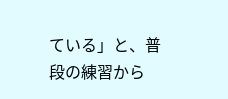ている」と、普段の練習から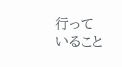行っていること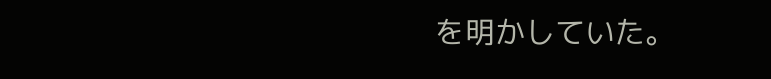を明かしていた。